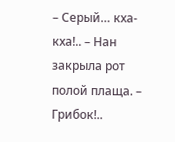– Серый… кха-кха!.. – Нан закрыла рот полой плаща. – Грибок!..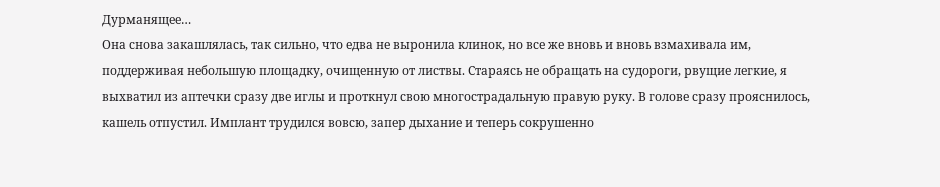Дурманящее…
Она снова закашлялась, так сильно, что едва не выронила клинок, но все же вновь и вновь взмахивала им, поддерживая небольшую площадку, очищенную от листвы. Стараясь не обращать на судороги, рвущие легкие, я выхватил из аптечки сразу две иглы и проткнул свою многострадальную правую руку. В голове сразу прояснилось, кашель отпустил. Имплант трудился вовсю, запер дыхание и теперь сокрушенно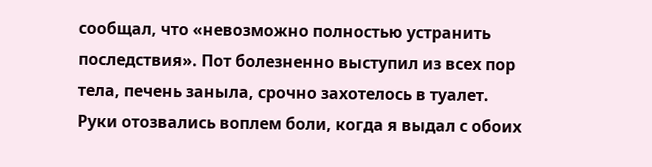сообщал, что «невозможно полностью устранить последствия». Пот болезненно выступил из всех пор тела, печень заныла, срочно захотелось в туалет.
Руки отозвались воплем боли, когда я выдал с обоих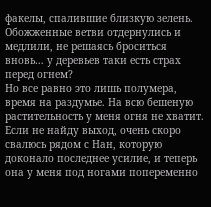факелы, спалившие близкую зелень. Обожженные ветви отдернулись и медлили, не решаясь броситься вновь… у деревьев таки есть страх перед огнем?
Но все равно это лишь полумера, время на раздумье. На всю бешеную растительность у меня огня не хватит. Если не найду выход, очень скоро свалюсь рядом с Нан, которую доконало последнее усилие, и теперь она у меня под ногами попеременно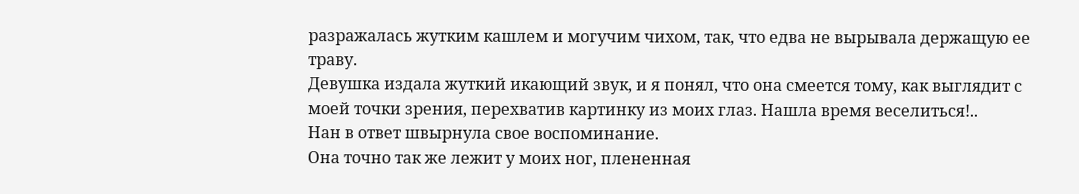разражалась жутким кашлем и могучим чихом, так, что едва не вырывала держащую ее траву.
Девушка издала жуткий икающий звук, и я понял, что она смеется тому, как выглядит с моей точки зрения, перехватив картинку из моих глаз. Нашла время веселиться!..
Нан в ответ швырнула свое воспоминание.
Она точно так же лежит у моих ног, плененная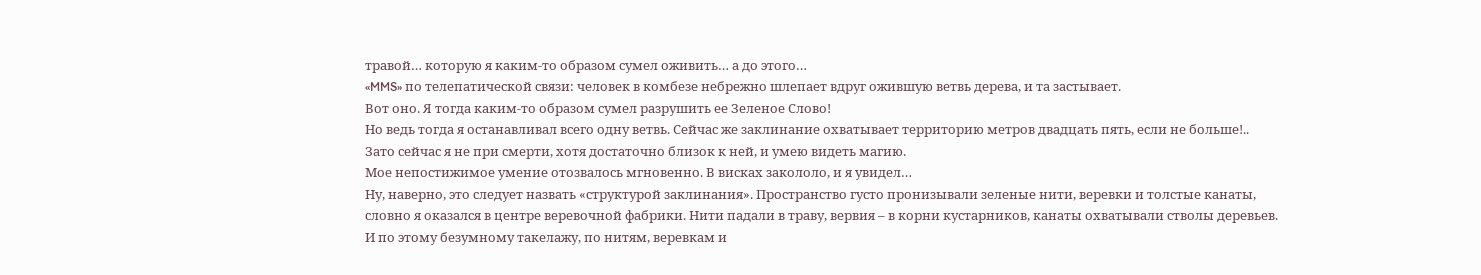травой… которую я каким-то образом сумел оживить… а до этого…
«MMS» по телепатической связи: человек в комбезе небрежно шлепает вдруг ожившую ветвь дерева, и та застывает.
Вот оно. Я тогда каким-то образом сумел разрушить ее Зеленое Слово!
Но ведь тогда я останавливал всего одну ветвь. Сейчас же заклинание охватывает территорию метров двадцать пять, если не больше!..
Зато сейчас я не при смерти, хотя достаточно близок к ней, и умею видеть магию.
Мое непостижимое умение отозвалось мгновенно. В висках закололо, и я увидел…
Ну, наверно, это следует назвать «структурой заклинания». Пространство густо пронизывали зеленые нити, веревки и толстые канаты, словно я оказался в центре веревочной фабрики. Нити падали в траву, вервия – в корни кустарников, канаты охватывали стволы деревьев.
И по этому безумному такелажу, по нитям, веревкам и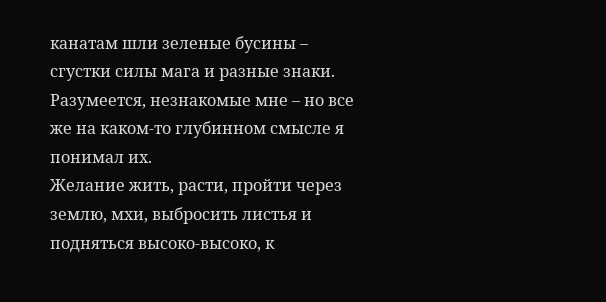канатам шли зеленые бусины – сгустки силы мага и разные знаки. Разумеется, незнакомые мне – но все же на каком-то глубинном смысле я понимал их.
Желание жить, расти, пройти через землю, мхи, выбросить листья и подняться высоко-высоко, к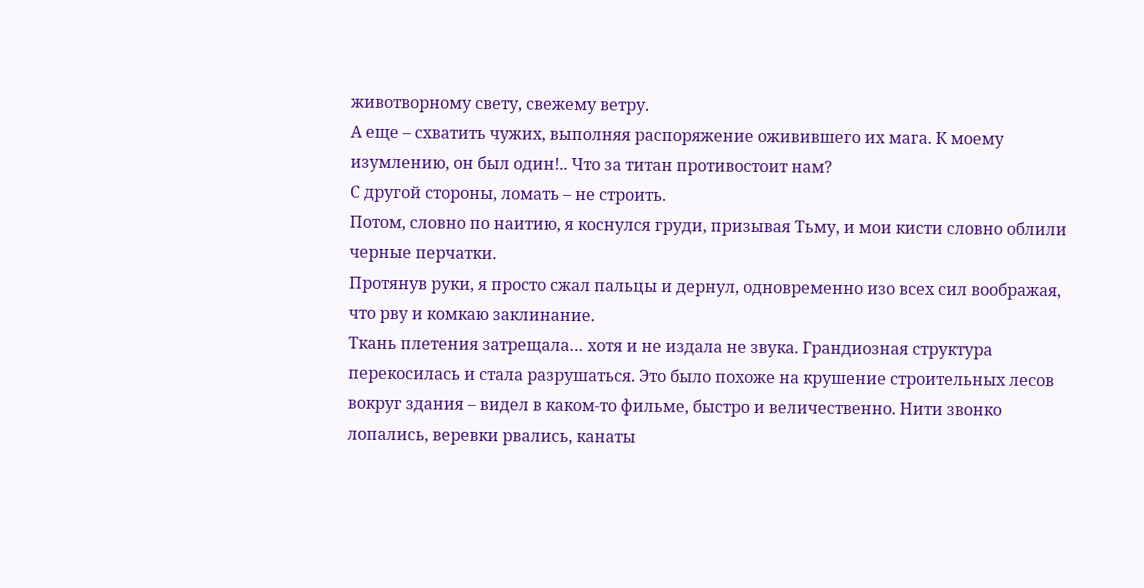животворному свету, свежему ветру.
А еще – схватить чужих, выполняя распоряжение оживившего их мага. К моему изумлению, он был один!.. Что за титан противостоит нам?
С другой стороны, ломать – не строить.
Потом, словно по наитию, я коснулся груди, призывая Тьму, и мои кисти словно облили черные перчатки.
Протянув руки, я просто сжал пальцы и дернул, одновременно изо всех сил воображая, что рву и комкаю заклинание.
Ткань плетения затрещала… хотя и не издала не звука. Грандиозная структура перекосилась и стала разрушаться. Это было похоже на крушение строительных лесов вокруг здания – видел в каком-то фильме, быстро и величественно. Нити звонко лопались, веревки рвались, канаты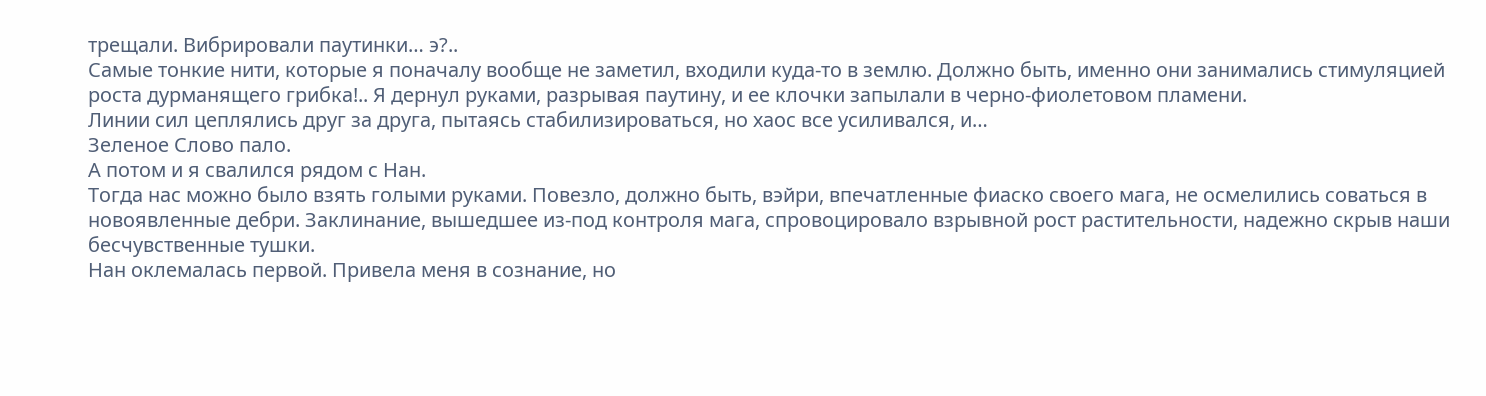трещали. Вибрировали паутинки… э?..
Самые тонкие нити, которые я поначалу вообще не заметил, входили куда-то в землю. Должно быть, именно они занимались стимуляцией роста дурманящего грибка!.. Я дернул руками, разрывая паутину, и ее клочки запылали в черно-фиолетовом пламени.
Линии сил цеплялись друг за друга, пытаясь стабилизироваться, но хаос все усиливался, и…
Зеленое Слово пало.
А потом и я свалился рядом с Нан.
Тогда нас можно было взять голыми руками. Повезло, должно быть, вэйри, впечатленные фиаско своего мага, не осмелились соваться в новоявленные дебри. Заклинание, вышедшее из-под контроля мага, спровоцировало взрывной рост растительности, надежно скрыв наши бесчувственные тушки.
Нан оклемалась первой. Привела меня в сознание, но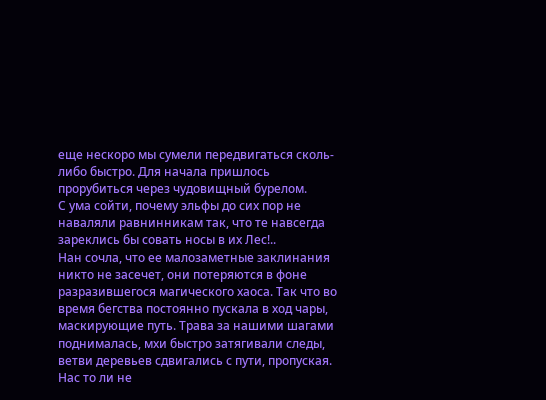еще нескоро мы сумели передвигаться сколь-либо быстро. Для начала пришлось прорубиться через чудовищный бурелом.
С ума сойти, почему эльфы до сих пор не наваляли равнинникам так, что те навсегда зареклись бы совать носы в их Лес!..
Нан сочла, что ее малозаметные заклинания никто не засечет, они потеряются в фоне разразившегося магического хаоса. Так что во время бегства постоянно пускала в ход чары, маскирующие путь. Трава за нашими шагами поднималась, мхи быстро затягивали следы, ветви деревьев сдвигались с пути, пропуская.
Нас то ли не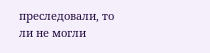преследовали, то ли не могли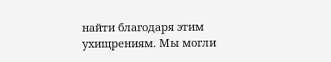найти благодаря этим ухищрениям. Мы могли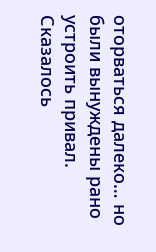оторваться далеко… но были вынуждены рано устроить привал. Сказалось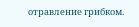отравление грибком.